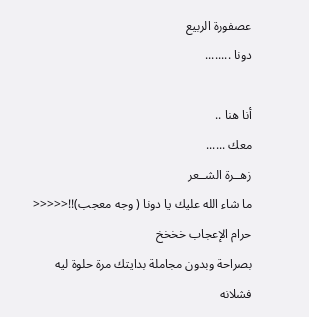عصفورة الربيع
دونا ........

أنا هنا ..
معك ......
زهــرة الشــعر
ما شاء الله عليك يا دونا ( وجه معجب)!!<<<<< حرام الإعجاب خخخخ
بصراحة وبدون مجاملة بدايتك مرة حلوة ليه فشلانه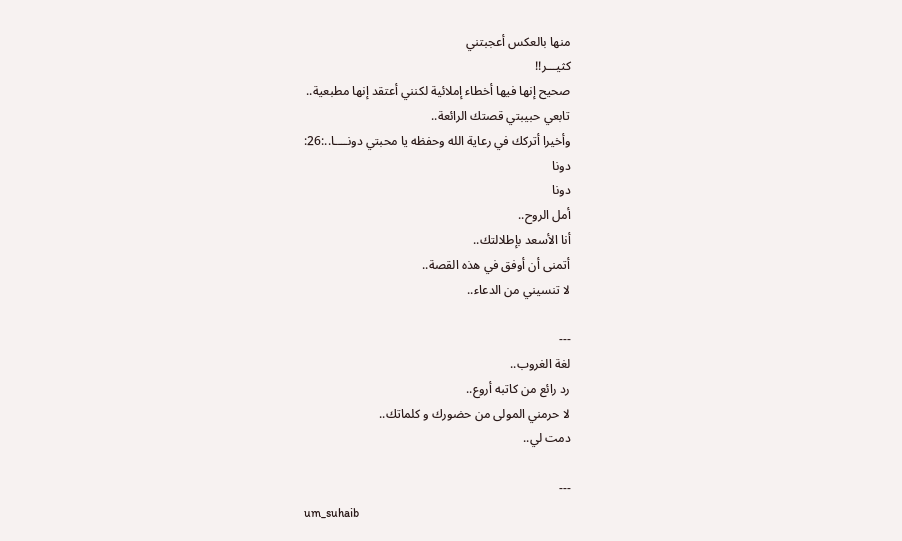منها بالعكس أعجبتني
كثيـــر!!
صحيح إنها فيها أخطاء إملائية لكنني أعتقد إنها مطبعية..
تابعي حبيبتي قصتك الرائعة..
وأخيرا أتركك في رعاية الله وحفظه يا محبتي دونــــا..:26:
دونا
دونا
أمل الروح..
أنا الأسعد بإطلالتك..
أتمنى أن أوفق في هذه القصة..
لا تنسيني من الدعاء..

---
لغة الغروب..
رد رائع من كاتبه أروع..
لا حرمني المولى من حضورك و كلماتك..
دمت لي..

---
um_suhaib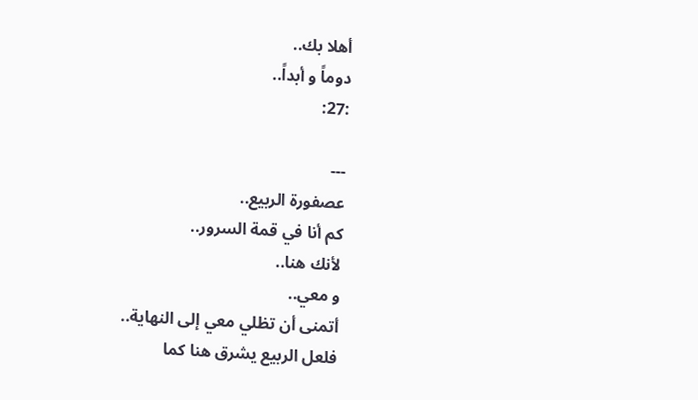أهلا بك..
دوماً و أبداً..
:27:

---
عصفورة الربيع..
كم أنا في قمة السرور..
لأنك هنا..
و معي..
أتمنى أن تظلي معي إلى النهاية..
فلعل الربيع يشرق هنا كما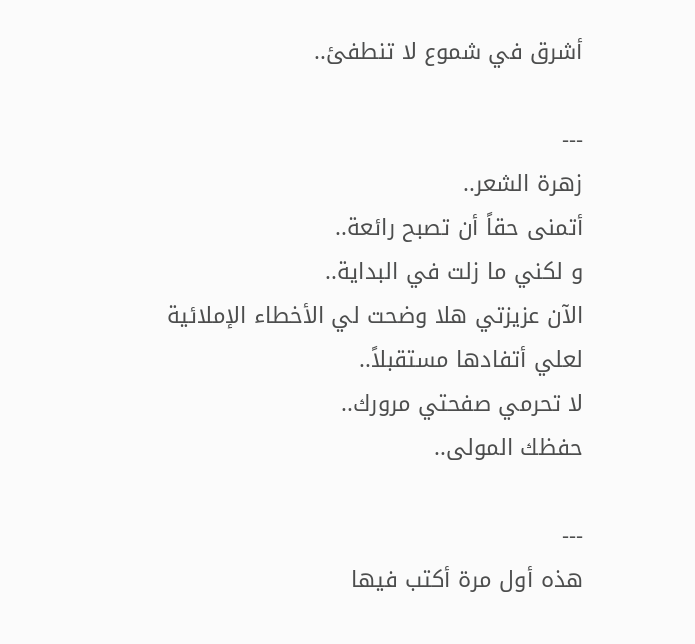أشرق في شموع لا تنطفئ..

---
زهرة الشعر..
أتمنى حقاً أن تصبح رائعة..
و لكني ما زلت في البداية..
الآن عزيزتي هلا وضحت لي الأخطاء الإملائية لعلي أتفادها مستقبلاً..
لا تحرمي صفحتي مرورك..
حفظك المولى..

---
هذه أول مرة أكتب فيها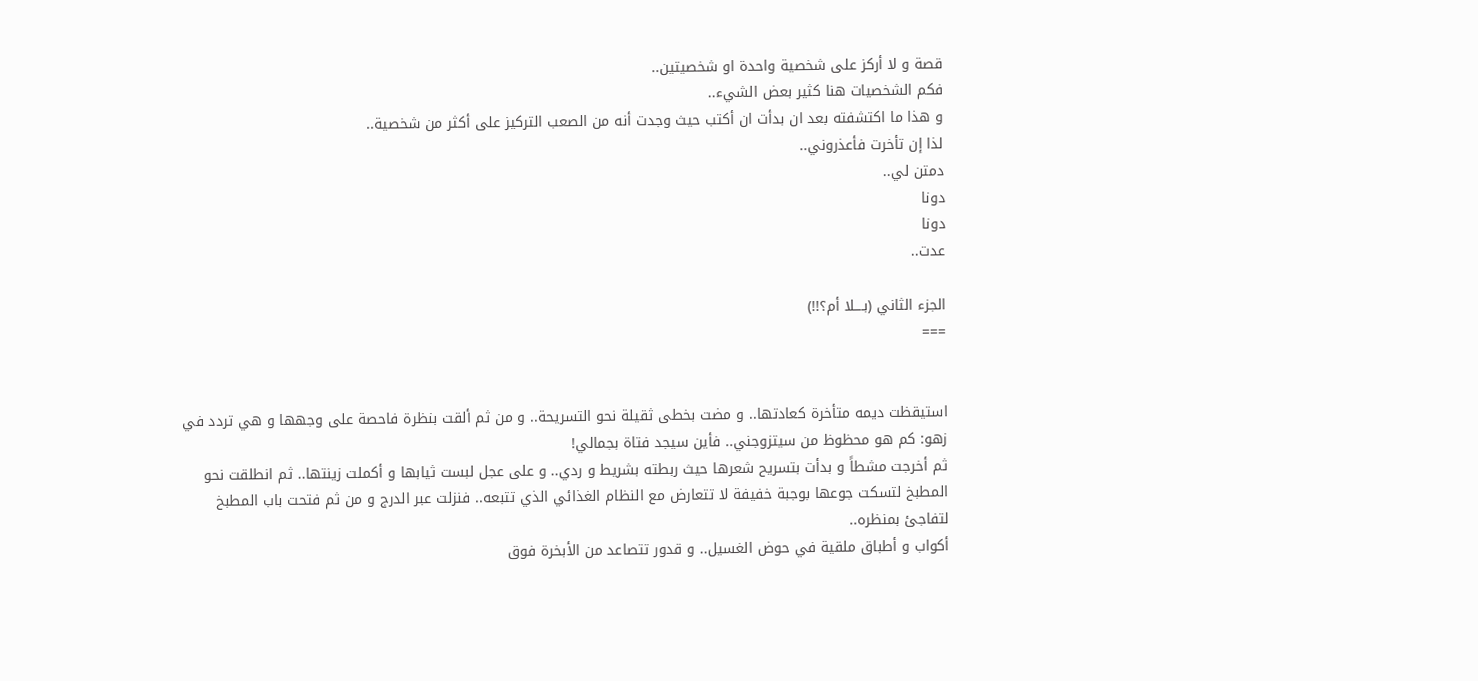قصة و لا أركز على شخصية واحدة او شخصيتين..
فكم الشخصيات هنا كثير بعض الشيء..
و هذا ما اكتشفته بعد ان بدأت ان أكتب حيث وجدت أنه من الصعب التركيز على أكثر من شخصية..
لذا إن تأخرت فأعذروني..
دمتن لي..
دونا
دونا
عدت..

الجزء الثاني (بــــلا أم؟!!)
===


استيقظت ديمه متأخرة كعادتها.. و مضت بخطى ثقيلة نحو التسريحة.. و من ثم ألقت بنظرة فاحصة على وجهها و هي تردد في زهو: كم هو محظوظ من سيتزوجني.. فأين سيجد فتاة بجمالي!
ثم أخرجت مشطاً و بدأت بتسريح شعرها حيث ربطته بشريط و ردي.. و على عجل لبست ثيابها و أكملت زينتها.. ثم انطلقت نحو المطبخ لتسكت جوعها بوجبة خفيفة لا تتعارض مع النظام الغذائي الذي تتبعه.. فنزلت عبر الدرج و من ثم فتحت باب المطبخ لتفاجئ بمنظره..
أكواب و أطباق ملقية في حوض الغسيل.. و قدور تتصاعد من الأبخرة فوق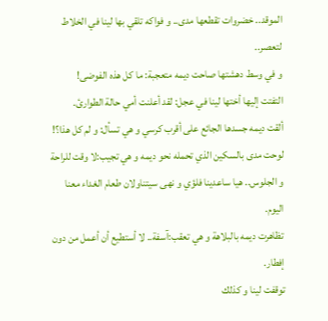الموقد.. خضروات تقطعها مدى.. و فواكه تلقي بها لينا في الخلاط لتعصر..
و في وسط دهشتها صاحت ديمه متعجبة: ما كل هذه الفوضى!
التفتت إليها أختها لينا في عجل: لقد أعلنت أمي حالة الطوارئ.
ألقت ديمه جسدها الجائع على أقرب كرسي و هي تسأل: و لم كل هذا؟!
لوحت مدى بالسكين الذي تحمله نحو ديمه و هي تجيب:لا وقت للراحة و الجلوس.. هيا ساعدينا فلؤي و نهى سيتناولان طعام الغداء معنا اليوم.
تظاهرت ديمه بالبلاهة و هي تعقب:آسفة.. لا أستطيع أن أعمل من دون إفطار.
توقفت لينا و كذلك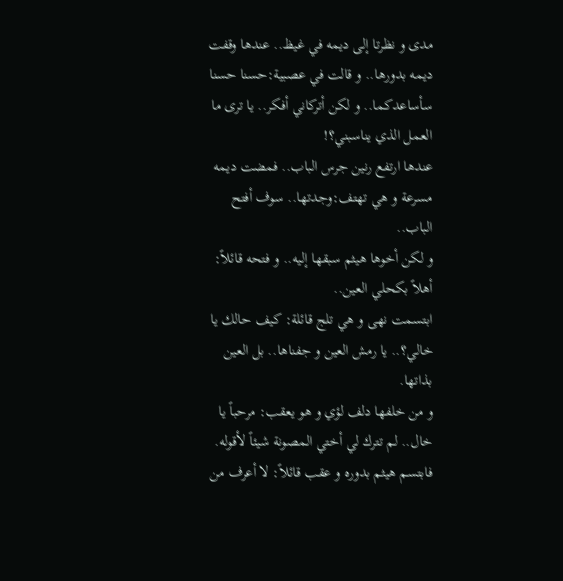مدى و نظرتا إلى ديمه في غيظ.. عندها وقفت ديمه بدورها.. و قالت في عصبية:حسنا حسنا سأساعدكما.. و لكن أتركاني أفكر.. يا ترى ما العمل الذي يناسبني؟!
عندها ارتفع رنين جرس الباب.. فمضت ديمه مسرعة و هي تهتف:وجدتها.. سوف أفتح الباب..
و لكن أخوها هيثم سبقها إليه.. و فتحه قائلاً: أهلاً بكحلي العين..
ابتسمت نهى و هي تلج قائلة: كيف حالك يا خالي؟.. يا رمش العين و جفناها.. بل العين بذاتها.
و من خلفها دلف لؤي و هو يعقب: مرحباً يا خال.. لم تترك لي أختي المصونة شيئاً لأقوله.
فابتسم هيثم بدوره و عقب قائلاً: لا أعرف من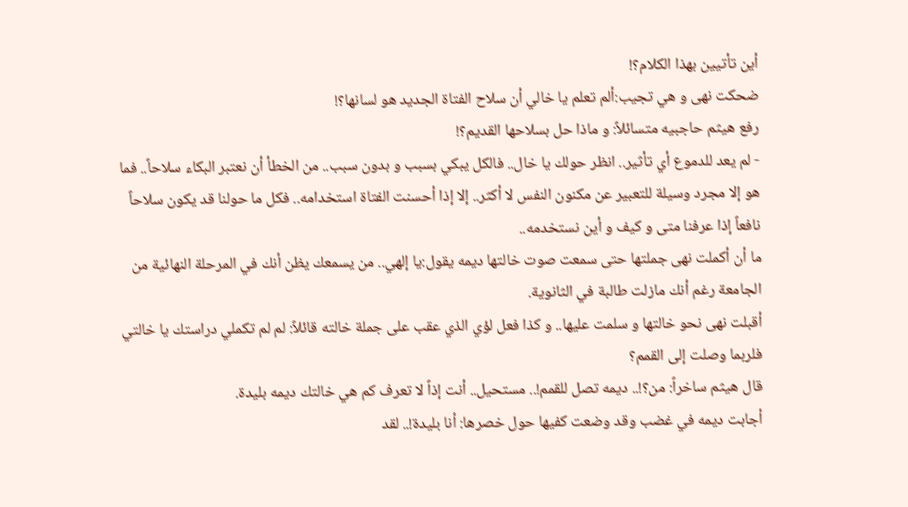أين تأتيين بهذا الكلام؟!
ضحكت نهى و هي تجيب:ألم تعلم يا خالي أن سلاح الفتاة الجديد هو لسانها؟!
رفع هيثم حاجبيه متسائلاً: و ماذا حل بسلاحها القديم؟!
- لم يعد للدموع أي تأثير.. انظر حولك يا خال.. فالكل يبكي بسبب و بدون سبب.. من الخطأ أن نعتبر البكاء سلاحاً.. فما هو إلا مجرد وسيلة للتعبير عن مكنون النفس لا أكثر.. إلا إذا أحسنت الفتاة استخدامه.. فكل ما حولنا قد يكون سلاحاً نافعاً إذا عرفنا متى و كيف و أين نستخدمه..
ما أن أكملت نهى جملتها حتى سمعت صوت خالتها ديمه يقول:يا إلهي.. من يسمعك يظن أنك في المرحلة النهائية من الجامعة رغم أنك مازلت طالبة في الثانوية.
أقبلت نهى نحو خالتها و سلمت عليها.. و كذا فعل لؤي الذي عقب على جملة خالته قائلاً: لم لم تكملي دراستك يا خالتي فلربما وصلت إلى القمم؟
قال هيثم ساخراً: من؟!.. ديمه تصل للقمم!.. مستحيل.. أنت إذاً لا تعرف كم هي خالتك ديمه بليدة.
أجابت ديمه في غضب وقد وضعت كفيها حول خصرها: أنا بليدة!.. لقد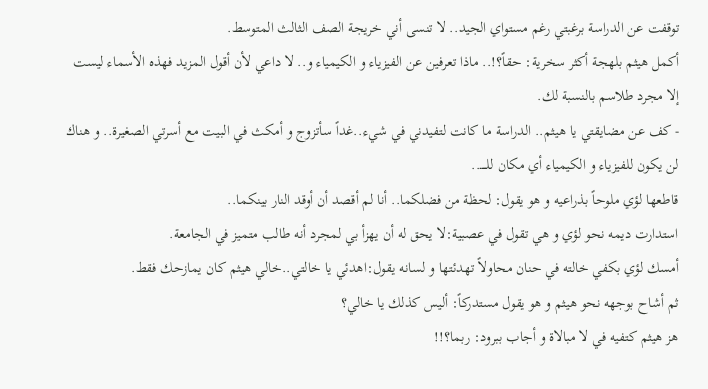توقفت عن الدراسة برغبتي رغم مستواي الجيد.. لا تنسى أني خريجة الصف الثالث المتوسط.
أكمل هيثم بلهجة أكثر سخرية: حقاً؟!.. ماذا تعرفين عن الفيزياء و الكيمياء و.. لا داعي لأن أقول المزيد فهذه الأسماء ليست إلا مجرد طلاسم بالنسبة لك.
- كف عن مضايقتي يا هيثم.. الدراسة ما كانت لتفيدني في شيء..غداً سأتزوج و أمكث في البيت مع أسرتي الصغيرة.. و هناك لن يكون للفيزياء و الكيمياء أي مكان للـــــ..
قاطعها لؤي ملوحاً بذراعيه و هو يقول: لحظة من فضلكما.. أنا لم أقصد أن أوقد النار بينكما..
استدارت ديمه نحو لؤي و هي تقول في عصبية:لا يحق له أن يهزأ بي لمجرد أنه طالب متميز في الجامعة.
أمسك لؤي بكفي خالته في حنان محاولاً تهدئتها و لسانه يقول:اهدئي يا خالتي..خالي هيثم كان يمازحك فقط.
ثم أشاح بوجهه نحو هيثم و هو يقول مستدركاً: أليس كذلك يا خالي؟
هز هيثم كتفيه في لا مبالاة و أجاب ببرود: ربما؟!!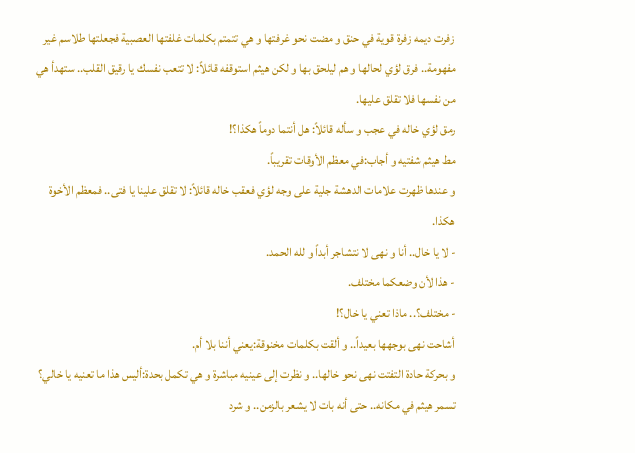زفرت ديمه زفرة قوية في حنق و مضت نحو غرفتها و هي تتمتم بكلمات غلفتها العصبية فجعلتها طلاسم غير مفهومة.. فرق لؤي لحالها و هم ليلحق بها و لكن هيثم استوقفه قائلاً: لا تتعب نفسك يا رقيق القلب.. ستهدأ هي من نفسها فلا تقلق عليها.
رمق لؤي خاله في عجب و سأله قائلاً: هل أنتما دوماً هكذا؟!
مط هيثم شفتيه و أجاب:في معظم الأوقات تقريباً.
و عندها ظهرت علامات الدهشة جلية على وجه لؤي فعقب خاله قائلاً: لا تقلق علينا يا فتى.. فمعظم الأخوة هكذا.
- لا يا خال.. أنا و نهى لا نتشاجر أبداً و لله الحمد.
- هذا لأن وضعكما مختلف.
- مختلف؟.. ماذا تعني يا خال؟!
أشاحت نهى بوجهها بعيداً.. و ألقت بكلمات مخنوقة:يعني أننا بلا أم.
و بحركة حادة التفتت نهى نحو خالها.. و نظرت إلى عينيه مباشرة و هي تكمل بحدة:أليس هذا ما تعنيه يا خالي؟
تسمر هيثم في مكانه.. حتى أنه بات لا يشعر بالزمن.. و شرد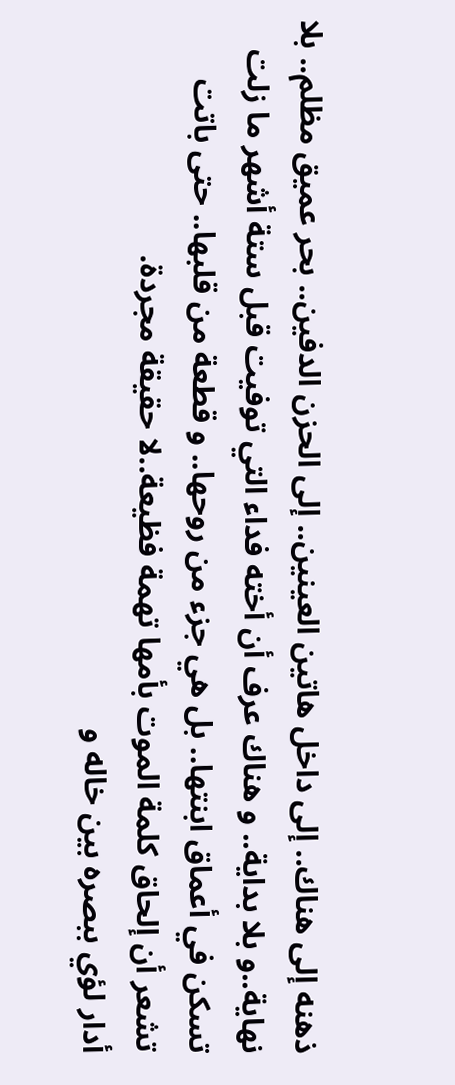ذهنه إلى هناك.. إلى داخل هاتين العينين.. إلى الحزن الدفين.. بحر عميق مظلم.. بلا نهاية..و بلا بداية.. و هناك عرف أن أخته فداء التي توفيت قبل ستة أشهر ما زلت تسكن في أعماق ابنتها.. بل هي جزء من روحها.. و قطعة من قلبها.. حتى باتت تشعر أن إلحاق كلمة الموت بأمها تهمة فظيعة..لا حقيقة مجردة.
أدار لؤي ببصره بين خاله و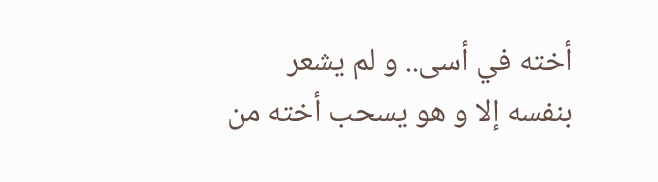أخته في أسى.. و لم يشعر بنفسه إلا و هو يسحب أخته من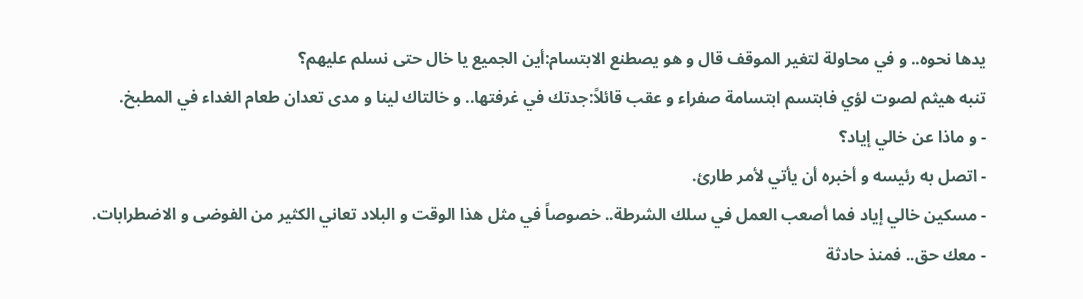يدها نحوه.. و في محاولة لتغير الموقف قال و هو يصطنع الابتسام:أين الجميع يا خال حتى نسلم عليهم؟
تنبه هيثم لصوت لؤي فابتسم ابتسامة صفراء و عقب قائلاً:جدتك في غرفتها.. و خالتاك لينا و مدى تعدان طعام الغداء في المطبخ.
- و ماذا عن خالي إياد؟
- اتصل به رئيسه و أخبره أن يأتي لأمر طارئ.
- مسكين خالي إياد فما أصعب العمل في سلك الشرطة.. خصوصاً في مثل هذا الوقت و البلاد تعاني الكثير من الفوضى و الاضطرابات.
- معك حق.. فمنذ حادثة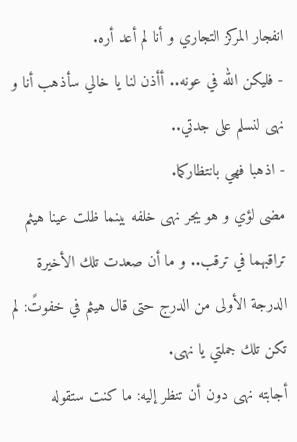انفجار المركز التجاري و أنا لم أعد أره.
- فليكن الله في عونه.. أأذن لنا يا خالي سأذهب أنا و نهى لنسلم على جدتي..
- اذهبا فهي بانتظاركما.
مضى لؤي و هو يجر نهى خلفه بينما ظلت عينا هيثم تراقبهما في ترقب.. و ما أن صعدت تلك الأخيرة الدرجة الأولى من الدرج حتى قال هيثم في خفوتً: لم تكن تلك جملتي يا نهى.
أجابته نهى دون أن تنظر إليه: ما كنت ستقوله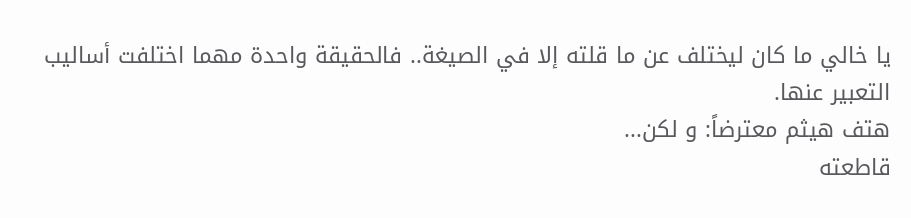يا خالي ما كان ليختلف عن ما قلته إلا في الصيغة.. فالحقيقة واحدة مهما اختلفت أساليب التعبير عنها.
هتف هيثم معترضاً: و لكن...
قاطعته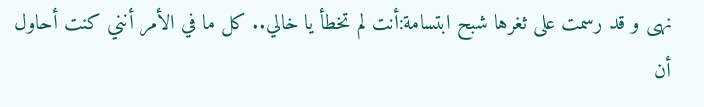نهى و قد رسمت على ثغرها شبح ابتسامة:أنت لم تخطأ يا خالي.. كل ما في الأمر أنني كنت أحاول أن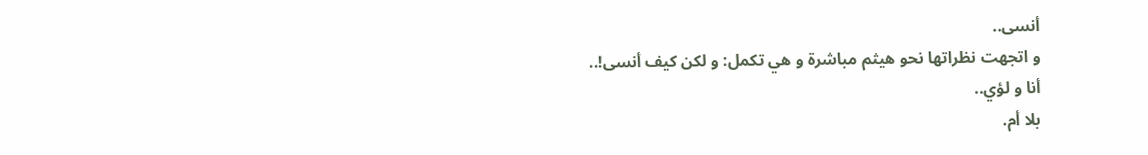أنسى..
و اتجهت نظراتها نحو هيثم مباشرة و هي تكمل: و لكن كيف أنسى!..
أنا و لؤي..
بلا أم.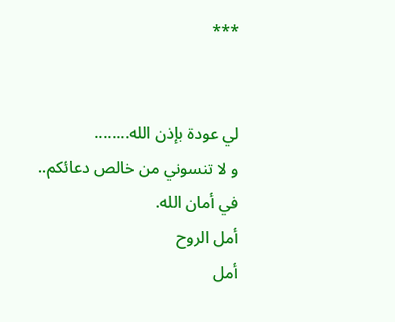***


لي عودة بإذن الله........
و لا تنسوني من خالص دعائكم..
في أمان الله.
أمل الروح
أمل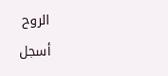الروح
أسجل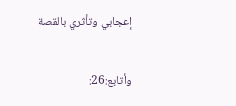إعجابي وتأثري بالقصة

وأتابع:26: